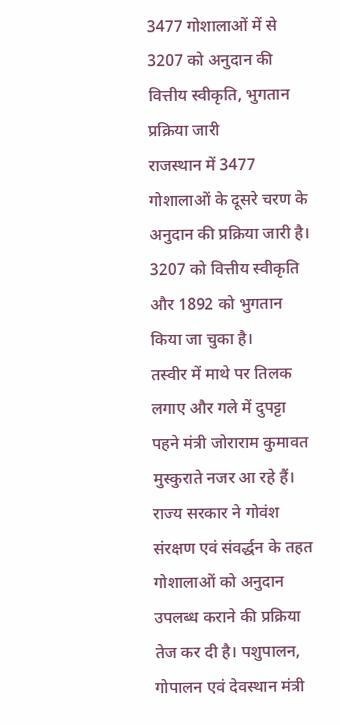3477 गोशालाओं में से 3207 को अनुदान की वित्तीय स्वीकृति, भुगतान प्रक्रिया जारी
राजस्थान में 3477 गोशालाओं के दूसरे चरण के अनुदान की प्रक्रिया जारी है। 3207 को वित्तीय स्वीकृति और 1892 को भुगतान किया जा चुका है।
तस्वीर में माथे पर तिलक लगाए और गले में दुपट्टा पहने मंत्री जोराराम कुमावत मुस्कुराते नजर आ रहे हैं।
राज्य सरकार ने गोवंश संरक्षण एवं संवर्द्धन के तहत गोशालाओं को अनुदान उपलब्ध कराने की प्रक्रिया तेज कर दी है। पशुपालन, गोपालन एवं देवस्थान मंत्री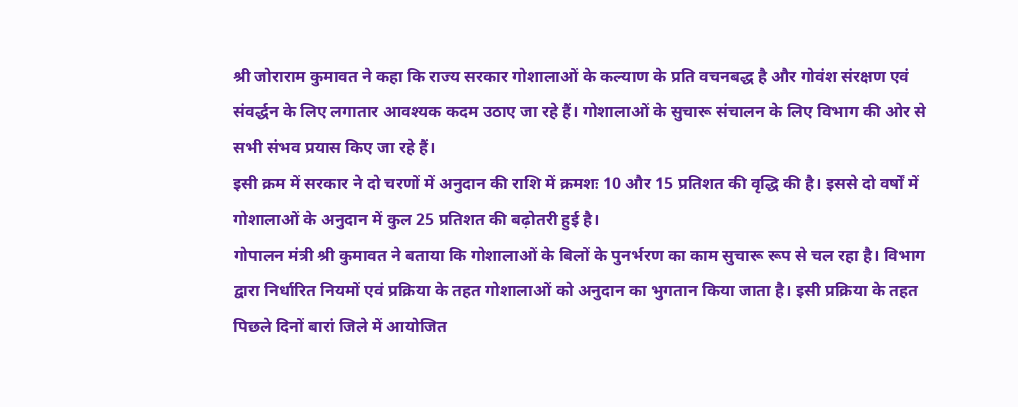श्री जोराराम कुमावत ने कहा कि राज्य सरकार गोशालाओं के कल्याण के प्रति वचनबद्ध है और गोवंश संरक्षण एवं संवर्द्धन के लिए लगातार आवश्यक कदम उठाए जा रहे हैं। गोशालाओं के सुचारू संचालन के लिए विभाग की ओर से सभी संभव प्रयास किए जा रहे हैं।
इसी क्रम में सरकार ने दो चरणों में अनुदान की राशि में क्रमशः 10 और 15 प्रतिशत की वृद्धि की है। इससे दो वर्षों में गोशालाओं के अनुदान में कुल 25 प्रतिशत की बढ़ोतरी हुई है।
गोपालन मंत्री श्री कुमावत ने बताया कि गोशालाओं के बिलों के पुनर्भरण का काम सुचारू रूप से चल रहा है। विभाग द्वारा निर्धारित नियमों एवं प्रक्रिया के तहत गोशालाओं को अनुदान का भुगतान किया जाता है। इसी प्रक्रिया के तहत पिछले दिनों बारां जिले में आयोजित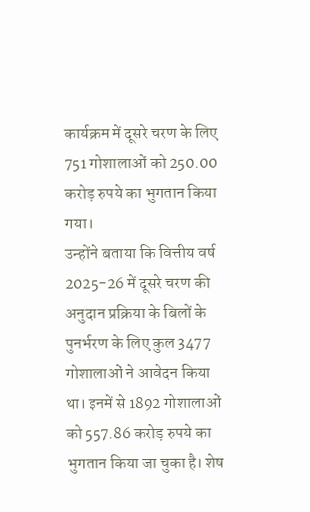कार्यक्रम में दूसरे चरण के लिए 751 गोशालाओं को 250.00 करोड़ रुपये का भुगतान किया गया।
उन्होंने बताया कि वित्तीय वर्ष 2025-26 में दूसरे चरण की अनुदान प्रक्रिया के बिलों के पुनर्भरण के लिए कुल 3477 गोशालाओं ने आवेदन किया था। इनमें से 1892 गोशालाओं को 557.86 करोड़ रुपये का भुगतान किया जा चुका है। शेष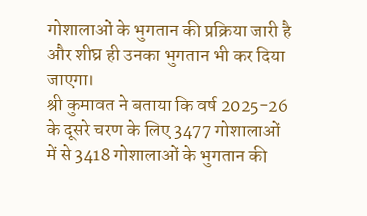गोशालाओं के भुगतान की प्रक्रिया जारी है और शीघ्र ही उनका भुगतान भी कर दिया जाएगा।
श्री कुमावत ने बताया कि वर्ष 2025-26 के दूसरे चरण के लिए 3477 गोशालाओं में से 3418 गोशालाओं के भुगतान की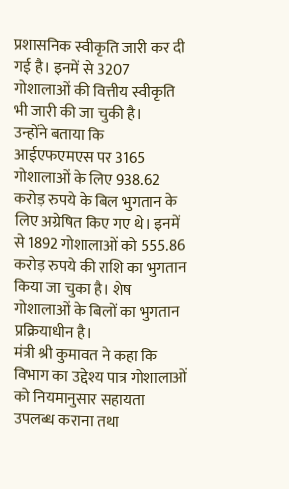प्रशासनिक स्वीकृति जारी कर दी गई है। इनमें से 3207 गोशालाओं की वित्तीय स्वीकृति भी जारी की जा चुकी है।
उन्होंने बताया कि आईएफएमएस पर 3165 गोशालाओं के लिए 938.62 करोड़ रुपये के बिल भुगतान के लिए अग्रेषित किए गए थे। इनमें से 1892 गोशालाओं को 555.86 करोड़ रुपये की राशि का भुगतान किया जा चुका है। शेष गोशालाओं के बिलों का भुगतान प्रक्रियाधीन है।
मंत्री श्री कुमावत ने कहा कि विभाग का उद्देश्य पात्र गोशालाओं को नियमानुसार सहायता उपलब्ध कराना तथा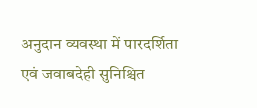अनुदान व्यवस्था में पारदर्शिता एवं जवाबदेही सुनिश्चित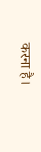करना है।